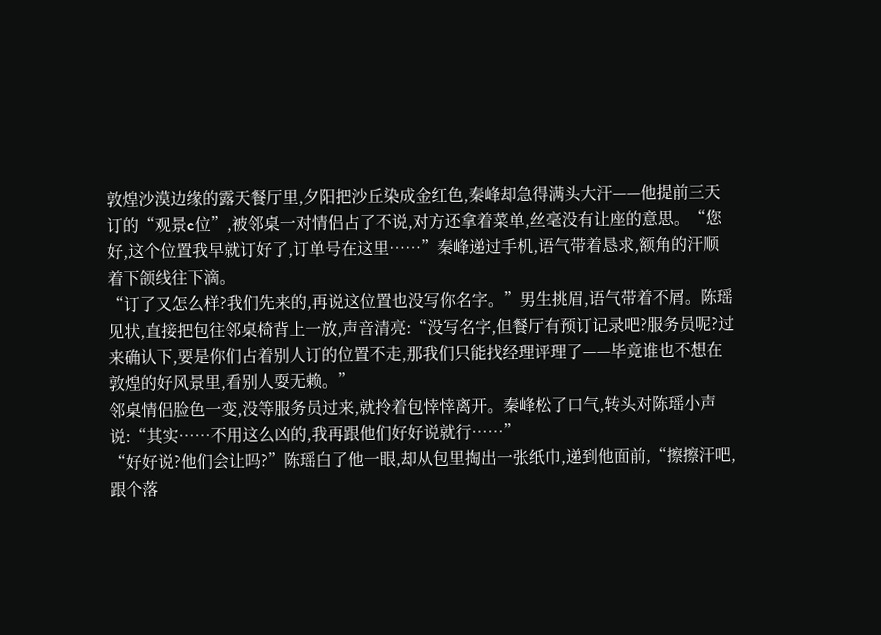敦煌沙漠边缘的露天餐厅里,夕阳把沙丘染成金红色,秦峰却急得满头大汗——他提前三天订的“观景c位”,被邻桌一对情侣占了不说,对方还拿着菜单,丝毫没有让座的意思。“您好,这个位置我早就订好了,订单号在这里……”秦峰递过手机,语气带着恳求,额角的汗顺着下颌线往下滴。
“订了又怎么样?我们先来的,再说这位置也没写你名字。”男生挑眉,语气带着不屑。陈瑶见状,直接把包往邻桌椅背上一放,声音清亮:“没写名字,但餐厅有预订记录吧?服务员呢?过来确认下,要是你们占着别人订的位置不走,那我们只能找经理评理了——毕竟谁也不想在敦煌的好风景里,看别人耍无赖。”
邻桌情侣脸色一变,没等服务员过来,就拎着包悻悻离开。秦峰松了口气,转头对陈瑶小声说:“其实……不用这么凶的,我再跟他们好好说就行……”
“好好说?他们会让吗?”陈瑶白了他一眼,却从包里掏出一张纸巾,递到他面前,“擦擦汗吧,跟个落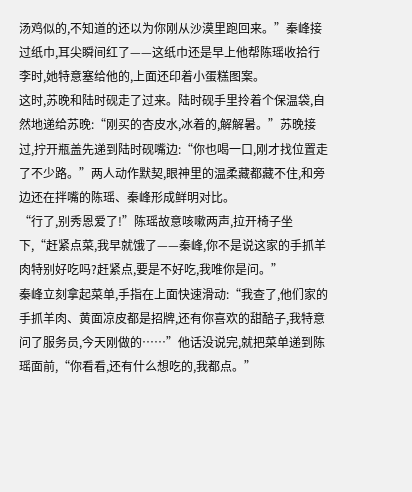汤鸡似的,不知道的还以为你刚从沙漠里跑回来。”秦峰接过纸巾,耳尖瞬间红了——这纸巾还是早上他帮陈瑶收拾行李时,她特意塞给他的,上面还印着小蛋糕图案。
这时,苏晚和陆时砚走了过来。陆时砚手里拎着个保温袋,自然地递给苏晚:“刚买的杏皮水,冰着的,解解暑。”苏晚接过,拧开瓶盖先递到陆时砚嘴边:“你也喝一口,刚才找位置走了不少路。”两人动作默契,眼神里的温柔藏都藏不住,和旁边还在拌嘴的陈瑶、秦峰形成鲜明对比。
“行了,别秀恩爱了!”陈瑶故意咳嗽两声,拉开椅子坐下,“赶紧点菜,我早就饿了——秦峰,你不是说这家的手抓羊肉特别好吃吗?赶紧点,要是不好吃,我唯你是问。”
秦峰立刻拿起菜单,手指在上面快速滑动:“我查了,他们家的手抓羊肉、黄面凉皮都是招牌,还有你喜欢的甜醅子,我特意问了服务员,今天刚做的……”他话没说完,就把菜单递到陈瑶面前,“你看看,还有什么想吃的,我都点。”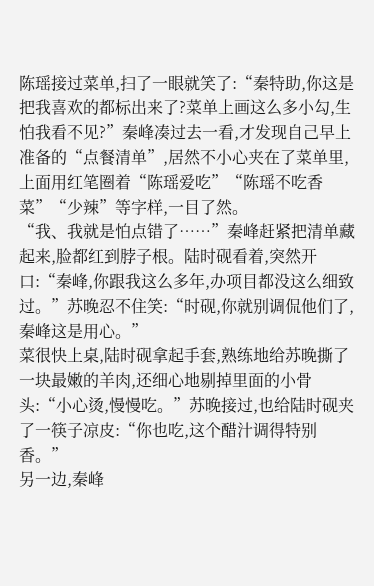陈瑶接过菜单,扫了一眼就笑了:“秦特助,你这是把我喜欢的都标出来了?菜单上画这么多小勾,生怕我看不见?”秦峰凑过去一看,才发现自己早上准备的“点餐清单”,居然不小心夹在了菜单里,上面用红笔圈着“陈瑶爱吃”“陈瑶不吃香菜”“少辣”等字样,一目了然。
“我、我就是怕点错了……”秦峰赶紧把清单藏起来,脸都红到脖子根。陆时砚看着,突然开口:“秦峰,你跟我这么多年,办项目都没这么细致过。”苏晚忍不住笑:“时砚,你就别调侃他们了,秦峰这是用心。”
菜很快上桌,陆时砚拿起手套,熟练地给苏晚撕了一块最嫩的羊肉,还细心地剔掉里面的小骨头:“小心烫,慢慢吃。”苏晚接过,也给陆时砚夹了一筷子凉皮:“你也吃,这个醋汁调得特别香。”
另一边,秦峰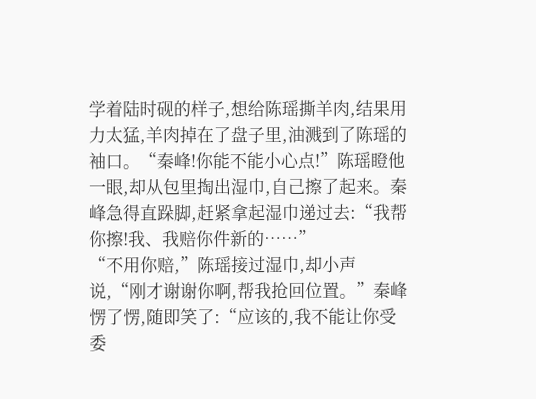学着陆时砚的样子,想给陈瑶撕羊肉,结果用力太猛,羊肉掉在了盘子里,油溅到了陈瑶的袖口。“秦峰!你能不能小心点!”陈瑶瞪他一眼,却从包里掏出湿巾,自己擦了起来。秦峰急得直跺脚,赶紧拿起湿巾递过去:“我帮你擦!我、我赔你件新的……”
“不用你赔,”陈瑶接过湿巾,却小声说,“刚才谢谢你啊,帮我抢回位置。”秦峰愣了愣,随即笑了:“应该的,我不能让你受委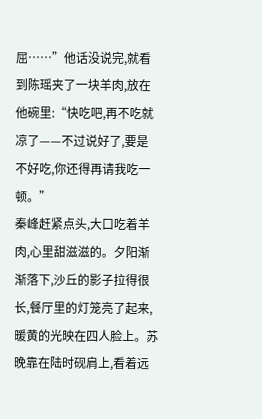屈……”他话没说完,就看到陈瑶夹了一块羊肉,放在他碗里:“快吃吧,再不吃就凉了——不过说好了,要是不好吃,你还得再请我吃一顿。”
秦峰赶紧点头,大口吃着羊肉,心里甜滋滋的。夕阳渐渐落下,沙丘的影子拉得很长,餐厅里的灯笼亮了起来,暖黄的光映在四人脸上。苏晚靠在陆时砚肩上,看着远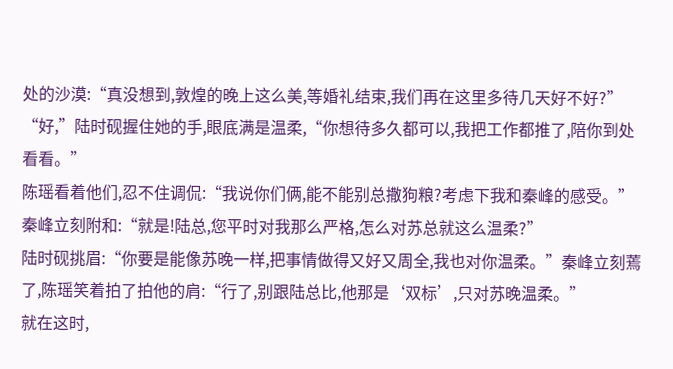处的沙漠:“真没想到,敦煌的晚上这么美,等婚礼结束,我们再在这里多待几天好不好?”
“好,”陆时砚握住她的手,眼底满是温柔,“你想待多久都可以,我把工作都推了,陪你到处看看。”
陈瑶看着他们,忍不住调侃:“我说你们俩,能不能别总撒狗粮?考虑下我和秦峰的感受。”秦峰立刻附和:“就是!陆总,您平时对我那么严格,怎么对苏总就这么温柔?”
陆时砚挑眉:“你要是能像苏晚一样,把事情做得又好又周全,我也对你温柔。”秦峰立刻蔫了,陈瑶笑着拍了拍他的肩:“行了,别跟陆总比,他那是‘双标’,只对苏晚温柔。”
就在这时,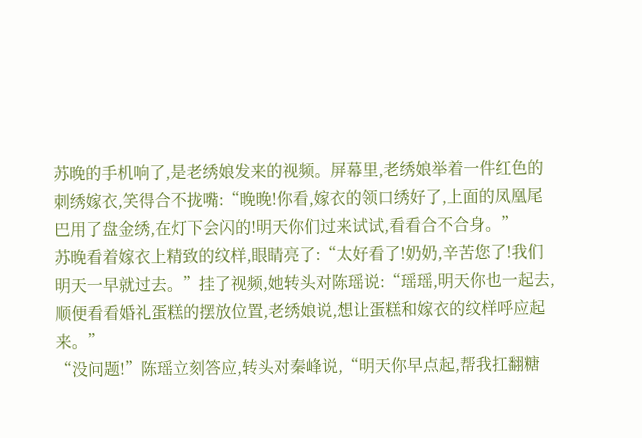苏晚的手机响了,是老绣娘发来的视频。屏幕里,老绣娘举着一件红色的刺绣嫁衣,笑得合不拢嘴:“晚晚!你看,嫁衣的领口绣好了,上面的凤凰尾巴用了盘金绣,在灯下会闪的!明天你们过来试试,看看合不合身。”
苏晚看着嫁衣上精致的纹样,眼睛亮了:“太好看了!奶奶,辛苦您了!我们明天一早就过去。”挂了视频,她转头对陈瑶说:“瑶瑶,明天你也一起去,顺便看看婚礼蛋糕的摆放位置,老绣娘说,想让蛋糕和嫁衣的纹样呼应起来。”
“没问题!”陈瑶立刻答应,转头对秦峰说,“明天你早点起,帮我扛翻糖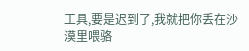工具,要是迟到了,我就把你丢在沙漠里喂骆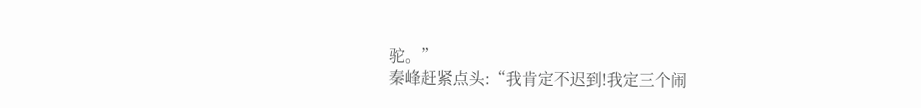驼。”
秦峰赶紧点头:“我肯定不迟到!我定三个闹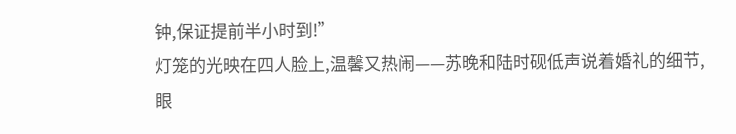钟,保证提前半小时到!”
灯笼的光映在四人脸上,温馨又热闹——苏晚和陆时砚低声说着婚礼的细节,眼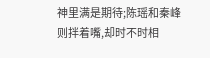神里满是期待;陈瑶和秦峰则拌着嘴,却时不时相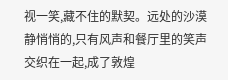视一笑,藏不住的默契。远处的沙漠静悄悄的,只有风声和餐厅里的笑声交织在一起,成了敦煌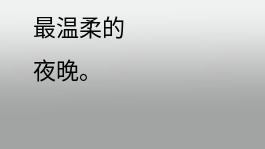最温柔的夜晚。